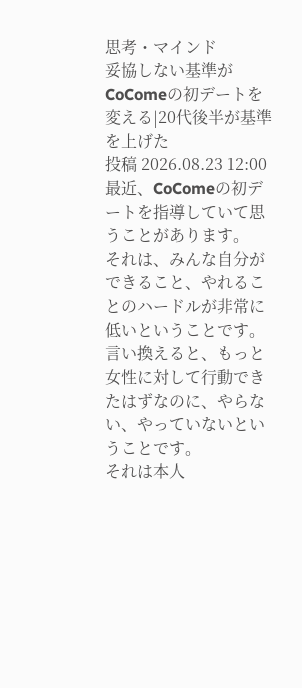思考・マインド
妥協しない基準がCoComeの初デートを変える|20代後半が基準を上げた
投稿 2026.08.23 12:00
最近、CoComeの初デートを指導していて思うことがあります。
それは、みんな自分ができること、やれることのハードルが非常に低いということです。
言い換えると、もっと女性に対して行動できたはずなのに、やらない、やっていないということです。
それは本人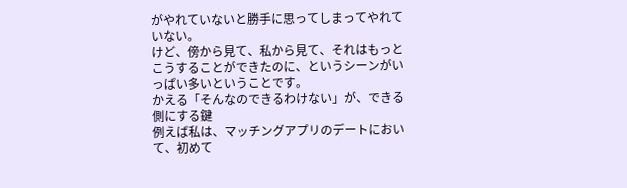がやれていないと勝手に思ってしまってやれていない。
けど、傍から見て、私から見て、それはもっとこうすることができたのに、というシーンがいっぱい多いということです。
かえる「そんなのできるわけない」が、できる側にする鍵
例えば私は、マッチングアプリのデートにおいて、初めて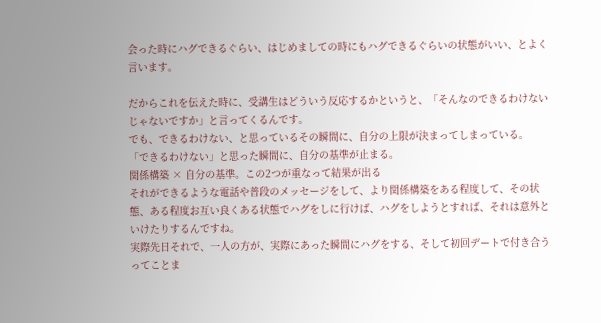会った時にハグできるぐらい、はじめましての時にもハグできるぐらいの状態がいい、とよく言います。

だからこれを伝えた時に、受講生はどういう反応するかというと、「そんなのできるわけないじゃないですか」と言ってくるんです。
でも、できるわけない、と思っているその瞬間に、自分の上限が決まってしまっている。
「できるわけない」と思った瞬間に、自分の基準が止まる。
関係構築 × 自分の基準。この2つが重なって結果が出る
それができるような電話や普段のメッセージをして、より関係構築をある程度して、その状態、ある程度お互い良くある状態でハグをしに行けば、ハグをしようとすれば、それは意外といけたりするんですね。
実際先日それで、一人の方が、実際にあった瞬間にハグをする、そして初回デートで付き合うってことま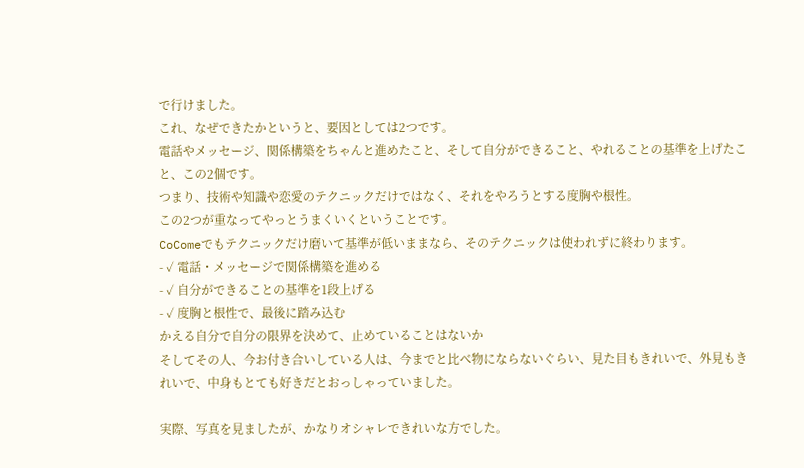で行けました。
これ、なぜできたかというと、要因としては2つです。
電話やメッセージ、関係構築をちゃんと進めたこと、そして自分ができること、やれることの基準を上げたこと、この2個です。
つまり、技術や知識や恋愛のテクニックだけではなく、それをやろうとする度胸や根性。
この2つが重なってやっとうまくいくということです。
CoComeでもテクニックだけ磨いて基準が低いままなら、そのテクニックは使われずに終わります。
- ✓ 電話・メッセージで関係構築を進める
- ✓ 自分ができることの基準を1段上げる
- ✓ 度胸と根性で、最後に踏み込む
かえる自分で自分の限界を決めて、止めていることはないか
そしてその人、今お付き合いしている人は、今までと比べ物にならないぐらい、見た目もきれいで、外見もきれいで、中身もとても好きだとおっしゃっていました。

実際、写真を見ましたが、かなりオシャレできれいな方でした。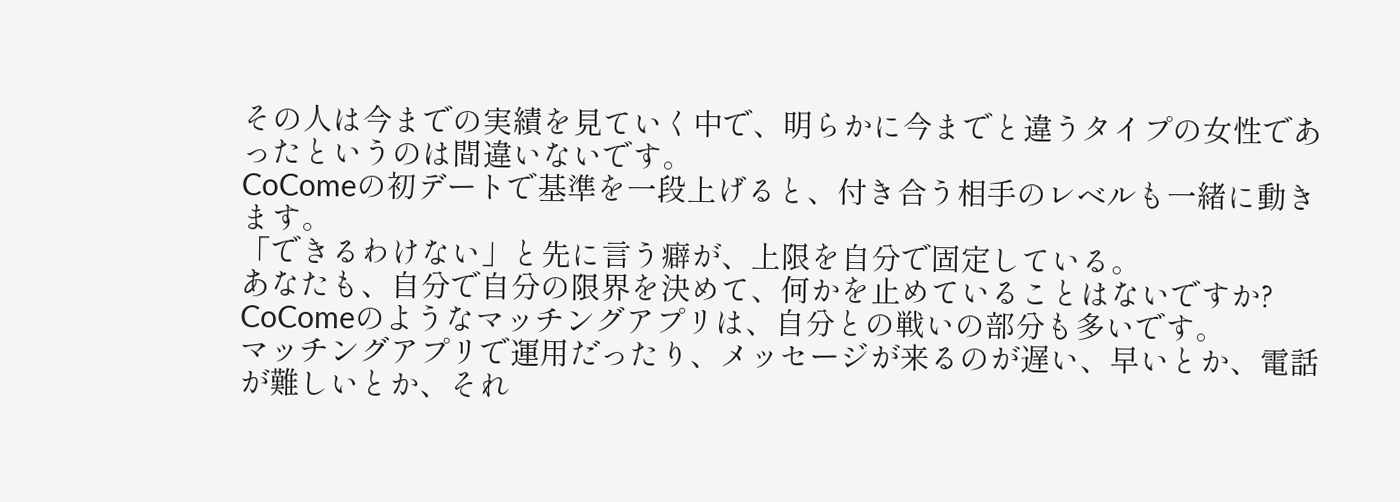その人は今までの実績を見ていく中で、明らかに今までと違うタイプの女性であったというのは間違いないです。
CoComeの初デートで基準を一段上げると、付き合う相手のレベルも一緒に動きます。
「できるわけない」と先に言う癖が、上限を自分で固定している。
あなたも、自分で自分の限界を決めて、何かを止めていることはないですか?
CoComeのようなマッチングアプリは、自分との戦いの部分も多いです。
マッチングアプリで運用だったり、メッセージが来るのが遅い、早いとか、電話が難しいとか、それ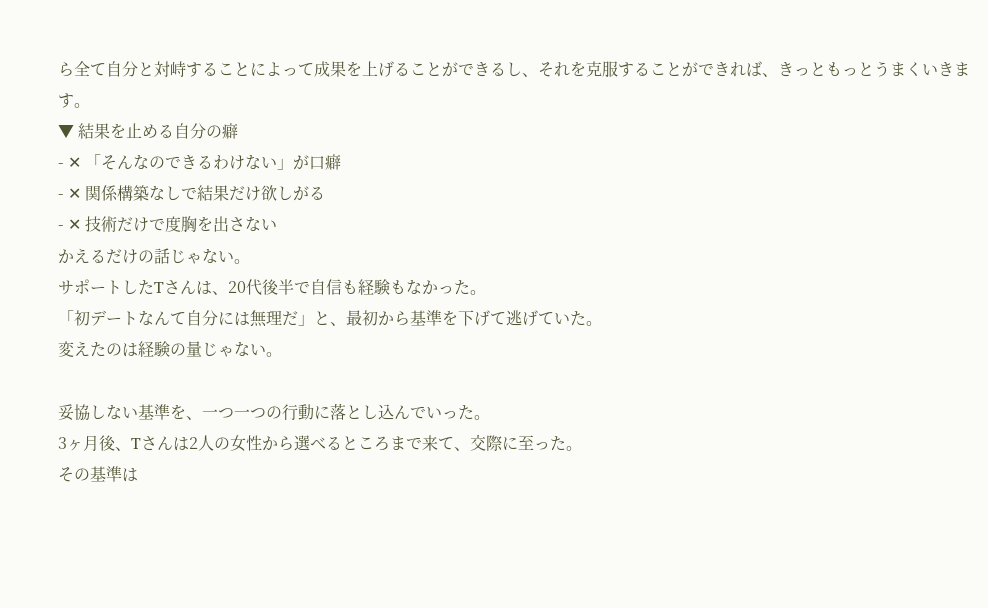ら全て自分と対峙することによって成果を上げることができるし、それを克服することができれば、きっともっとうまくいきます。
▼ 結果を止める自分の癖
- ✕ 「そんなのできるわけない」が口癖
- ✕ 関係構築なしで結果だけ欲しがる
- ✕ 技術だけで度胸を出さない
かえるだけの話じゃない。
サポートしたTさんは、20代後半で自信も経験もなかった。
「初デートなんて自分には無理だ」と、最初から基準を下げて逃げていた。
変えたのは経験の量じゃない。

妥協しない基準を、一つ一つの行動に落とし込んでいった。
3ヶ月後、Tさんは2人の女性から選べるところまで来て、交際に至った。
その基準は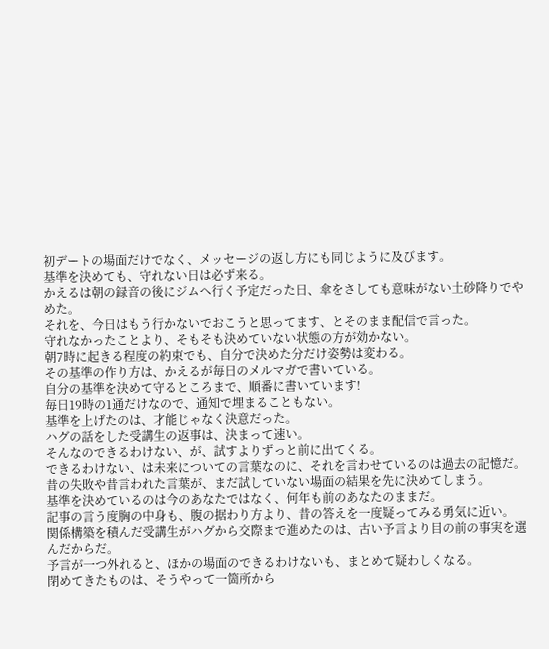初デートの場面だけでなく、メッセージの返し方にも同じように及びます。
基準を決めても、守れない日は必ず来る。
かえるは朝の録音の後にジムへ行く予定だった日、傘をさしても意味がない土砂降りでやめた。
それを、今日はもう行かないでおこうと思ってます、とそのまま配信で言った。
守れなかったことより、そもそも決めていない状態の方が効かない。
朝7時に起きる程度の約束でも、自分で決めた分だけ姿勢は変わる。
その基準の作り方は、かえるが毎日のメルマガで書いている。
自分の基準を決めて守るところまで、順番に書いています!
毎日19時の1通だけなので、通知で埋まることもない。
基準を上げたのは、才能じゃなく決意だった。
ハグの話をした受講生の返事は、決まって速い。
そんなのできるわけない、が、試すよりずっと前に出てくる。
できるわけない、は未来についての言葉なのに、それを言わせているのは過去の記憶だ。
昔の失敗や昔言われた言葉が、まだ試していない場面の結果を先に決めてしまう。
基準を決めているのは今のあなたではなく、何年も前のあなたのままだ。
記事の言う度胸の中身も、腹の据わり方より、昔の答えを一度疑ってみる勇気に近い。
関係構築を積んだ受講生がハグから交際まで進めたのは、古い予言より目の前の事実を選んだからだ。
予言が一つ外れると、ほかの場面のできるわけないも、まとめて疑わしくなる。
閉めてきたものは、そうやって一箇所から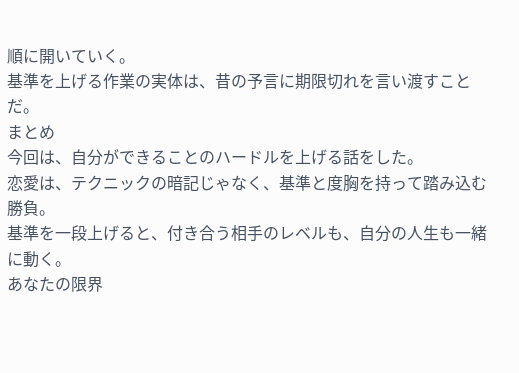順に開いていく。
基準を上げる作業の実体は、昔の予言に期限切れを言い渡すことだ。
まとめ
今回は、自分ができることのハードルを上げる話をした。
恋愛は、テクニックの暗記じゃなく、基準と度胸を持って踏み込む勝負。
基準を一段上げると、付き合う相手のレベルも、自分の人生も一緒に動く。
あなたの限界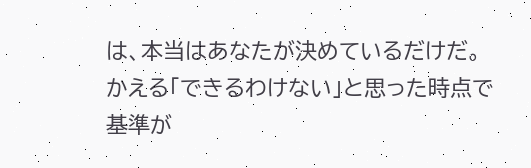は、本当はあなたが決めているだけだ。
かえる「できるわけない」と思った時点で基準が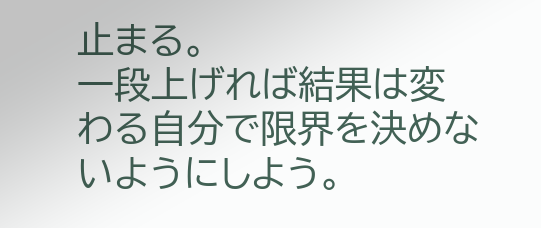止まる。
一段上げれば結果は変わる自分で限界を決めないようにしよう。